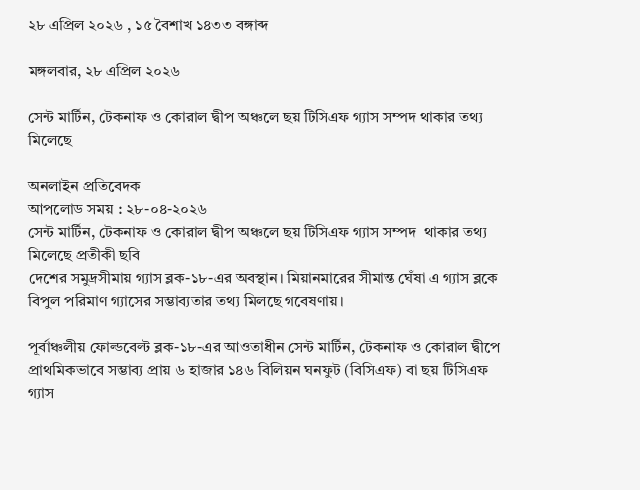২৮ এপ্রিল ২০২৬ , ১৫ বৈশাখ ১৪৩৩ বঙ্গাব্দ

মঙ্গলবার, ২৮ এপ্রিল ২০২৬

সেন্ট মার্টিন, টেকনাফ ও কোরাল দ্বীপ অঞ্চলে ছয় টিসিএফ গ্যাস সম্পদ থাকার তথ্য মিলেছে

অনলাইন প্রতিবেদক
আপলোড সময় : ২৮-০৪-২০২৬
সেন্ট মার্টিন, টেকনাফ ও কোরাল দ্বীপ অঞ্চলে ছয় টিসিএফ গ্যাস সম্পদ  থাকার তথ্য মিলেছে প্রতীকী ছবি
দেশের সমুদ্রসীমায় গ্যাস ব্লক-১৮-এর অবস্থান। মিয়ানমারের সীমান্ত ঘেঁষা এ গ্যাস ব্লকে বিপুল পরিমাণ গ্যাসের সম্ভাব্যতার তথ্য মিলছে গবেষণায়।

পূর্বাঞ্চলীয় ফোল্ডবেল্ট ব্লক-১৮-এর আওতাধীন সেন্ট মার্টিন, টেকনাফ ও কোরাল দ্বীপে প্রাথমিকভাবে সম্ভাব্য প্রায় ৬ হাজার ১৪৬ বিলিয়ন ঘনফুট (বিসিএফ) বা ছয় টিসিএফ গ্যাস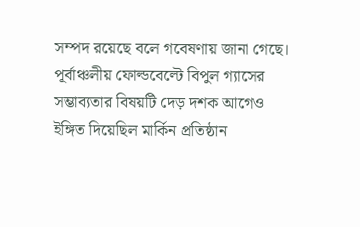সম্পদ রয়েছে বলে গবেষণায় জানা গেছে। পূর্বাঞ্চলীয় ফোল্ডবেল্টে বিপুল গ্যাসের সম্ভাব্যতার বিষয়টি দেড় দশক আগেও ইঙ্গিত দিয়েছিল মার্কিন প্রতিষ্ঠান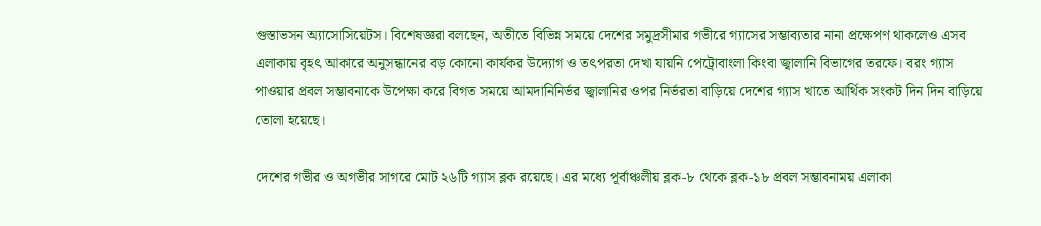গুস্তাভসন অ্যাসোসিয়েটস। বিশেষজ্ঞরা বলছেন, অতীতে বিভিন্ন সময়ে দেশের সমুদ্রসীমার গভীরে গ্যাসের সম্ভাব্যতার নানা প্রক্ষেপণ থাকলেও এসব এলাকায় বৃহৎ আকারে অনুসন্ধানের বড় কোনো কার্যকর উদ্যোগ ও তৎপরতা দেখা যায়নি পেট্রোবাংলা কিংবা জ্বালানি বিভাগের তরফে। বরং গ্যাস পাওয়ার প্রবল সম্ভাবনাকে উপেক্ষা করে বিগত সময়ে আমদানিনির্ভর জ্বালানির ওপর নির্ভরতা বাড়িয়ে দেশের গ্যাস খাতে আর্থিক সংকট দিন দিন বাড়িয়ে তোলা হয়েছে।

দেশের গভীর ও অগভীর সাগরে মোট ২৬টি গ্যাস ব্লক রয়েছে। এর মধ্যে পূর্বাঞ্চলীয় ব্লক-৮ থেকে ব্লক-১৮ প্রবল সম্ভাবনাময় এলাকা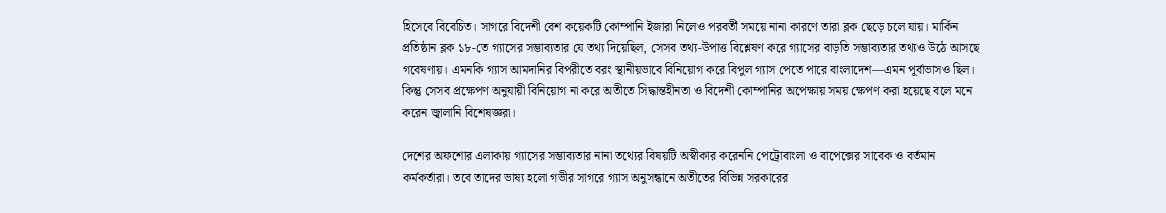হিসেবে বিবেচিত। সাগরে বিদেশী বেশ কয়েকটি কোম্পানি ইজারা নিলেও পরবর্তী সময়ে নানা কারণে তারা ব্লক ছেড়ে চলে যায়। মার্কিন প্রতিষ্ঠান ব্লক ১৮-তে গ্যাসের সম্ভাব্যতার যে তথ্য দিয়েছিল, সেসব তথ্য-উপাত্ত বিশ্লেষণ করে গ্যাসের বাড়তি সম্ভাব্যতার তথ্যও উঠে আসছে গবেষণায়। এমনকি গ্যাস আমদানির বিপরীতে বরং স্থানীয়ভাবে বিনিয়োগ করে বিপুল গ্যাস পেতে পারে বাংলাদেশ—এমন পূর্বাভাসও ছিল। কিন্তু সেসব প্রক্ষেপণ অনুযায়ী বিনিয়োগ না করে অতীতে সিদ্ধান্তহীনতা ও বিদেশী কোম্পানির অপেক্ষায় সময় ক্ষেপণ করা হয়েছে বলে মনে করেন জ্বালানি বিশেষজ্ঞরা।

দেশের অফশোর এলাকায় গ্যাসের সম্ভাব্যতার নানা তথ্যের বিষয়টি অস্বীকার করেননি পেট্রোবাংলা ও বাপেক্সের সাবেক ও বর্তমান কর্মকর্তারা। তবে তাদের ভাষ্য হলো গভীর সাগরে গ্যাস অনুসন্ধানে অতীতের বিভিন্ন সরকারের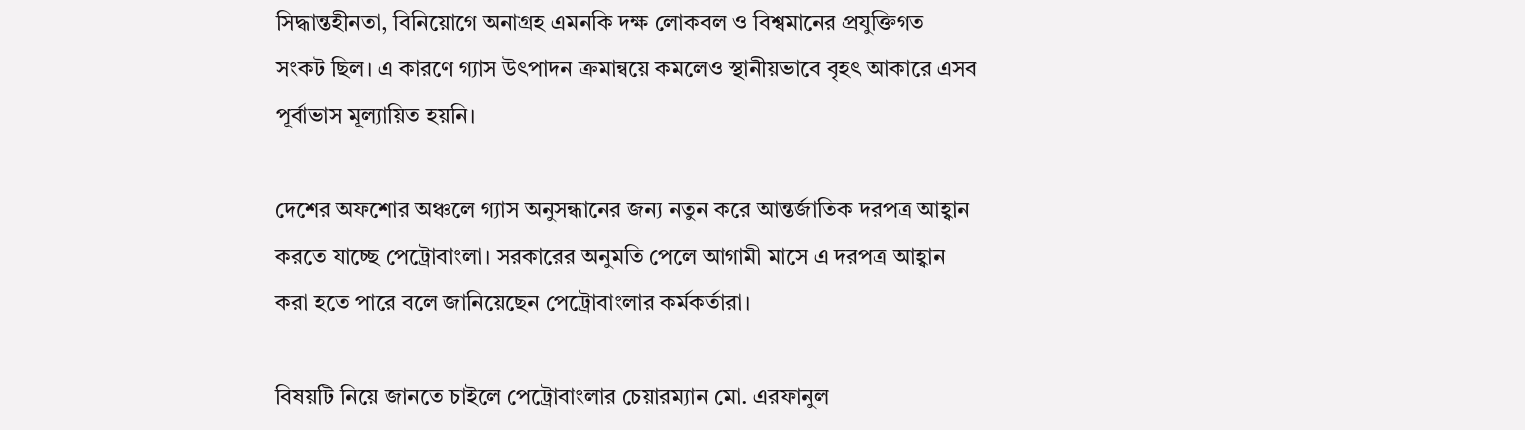সিদ্ধান্তহীনতা, বিনিয়োগে অনাগ্রহ এমনকি দক্ষ লোকবল ও বিশ্বমানের প্রযুক্তিগত সংকট ছিল। এ কারণে গ্যাস উৎপাদন ক্রমান্বয়ে কমলেও স্থানীয়ভাবে বৃহৎ আকারে এসব পূর্বাভাস মূল্যায়িত হয়নি।

দেশের অফশোর অঞ্চলে গ্যাস অনুসন্ধানের জন্য নতুন করে আন্তর্জাতিক দরপত্র আহ্বান করতে যাচ্ছে পেট্রোবাংলা। সরকারের অনুমতি পেলে আগামী মাসে এ দরপত্র আহ্বান করা হতে পারে বলে জানিয়েছেন পেট্রোবাংলার কর্মকর্তারা।

বিষয়টি নিয়ে জানতে চাইলে পেট্রোবাংলার চেয়ারম্যান মো. এরফানুল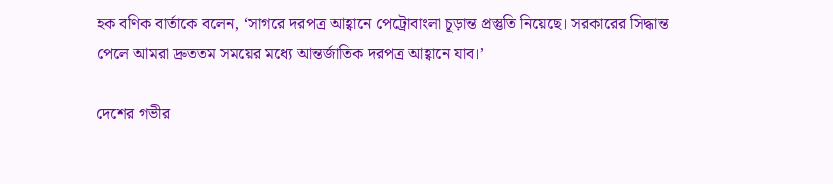হক বণিক বার্তাকে বলেন, ‘সাগরে দরপত্র আহ্বানে পেট্রোবাংলা চূড়ান্ত প্রস্তুতি নিয়েছে। সরকারের সিদ্ধান্ত পেলে আমরা দ্রুততম সময়ের মধ্যে আন্তর্জাতিক দরপত্র আহ্বানে যাব।’

দেশের গভীর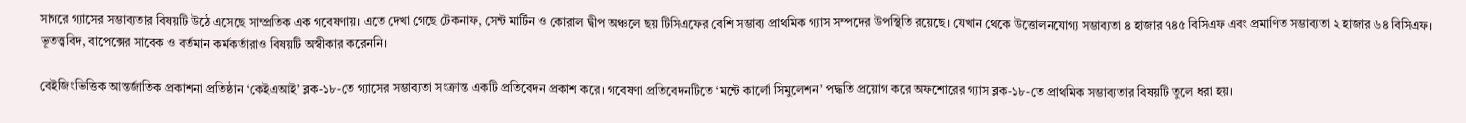সাগরে গ্যাসের সম্ভাব্যতার বিষয়টি উঠে এসেছে সাম্প্রতিক এক গবেষণায়। এতে দেখা গেছে টেকনাফ, সেন্ট মার্টিন ও কোরাল দ্বীপ অঞ্চলে ছয় টিসিএফের বেশি সম্ভাব্য প্রাথমিক গ্যাস সম্পদের উপস্থিতি রয়েছে। যেখান থেকে উত্তোলনযোগ্য সম্ভাব্যতা ৪ হাজার ৭৪৫ বিসিএফ এবং প্রমাণিত সম্ভাব্যতা ২ হাজার ৬৪ বিসিএফ। ভূতত্ত্ববিদ, বাপেক্সের সাবেক ও বর্তমান কর্মকর্তারাও বিষয়টি অস্বীকার করেননি।

বেইজিংভিত্তিক আন্তর্জাতিক প্রকাশনা প্রতিষ্ঠান ‘কেইএআই’ ব্লক-১৮-তে গ্যাসের সম্ভাব্যতা সংক্রান্ত একটি প্রতিবেদন প্রকাশ করে। গবেষণা প্রতিবেদনটিতে ‘মন্টে কার্লো সিমুলেশন’ পদ্ধতি প্রয়োগ করে অফশোরের গ্যাস ব্লক-১৮-তে প্রাথমিক সম্ভাব্যতার বিষয়টি তুলে ধরা হয়।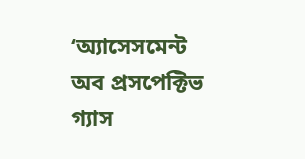‘অ্যাসেসমেন্ট অব প্রসপেক্টিভ গ্যাস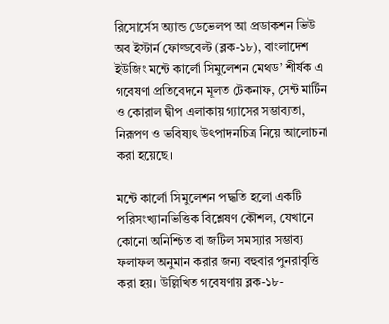রিসোর্সেস অ্যান্ড ডেভেলপ আ প্রডাকশন ভিউ অব ইস্টার্ন ফোল্ডবেল্ট (ব্লক-১৮), বাংলাদেশ ইউজিং মন্টে কার্লো সিমুলেশন মেথড’ শীর্ষক এ গবেষণা প্রতিবেদনে মূলত টেকনাফ, সেন্ট মার্টিন ও কোরাল দ্বীপ এলাকায় গ্যাসের সম্ভাব্যতা, নিরূপণ ও ভবিষ্যৎ উৎপাদনচিত্র নিয়ে আলোচনা করা হয়েছে।

মন্টে কার্লো সিমুলেশন পদ্ধতি হলো একটি পরিসংখ্যানভিত্তিক বিশ্লেষণ কৌশল, যেখানে কোনো অনিশ্চিত বা জটিল সমস্যার সম্ভাব্য ফলাফল অনুমান করার জন্য বহুবার পুনরাবৃত্তি করা হয়। উল্লিখিত গবেষণায় ব্লক-১৮-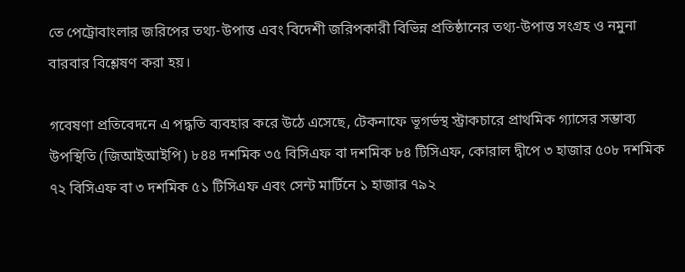তে পেট্রোবাংলার জরিপের তথ্য-উপাত্ত এবং বিদেশী জরিপকারী বিভিন্ন প্রতিষ্ঠানের তথ্য-উপাত্ত সংগ্রহ ও নমুনা বারবার বিশ্লেষণ করা হয়।

গবেষণা প্রতিবেদনে এ পদ্ধতি ব্যবহার করে উঠে এসেছে, টেকনাফে ভূগর্ভস্থ স্ট্রাকচারে প্রাথমিক গ্যাসের সম্ভাব্য উপস্থিতি (জিআইআইপি) ৮৪৪ দশমিক ৩৫ বিসিএফ বা দশমিক ৮৪ টিসিএফ, কোরাল দ্বীপে ৩ হাজার ৫০৮ দশমিক ৭২ বিসিএফ বা ৩ দশমিক ৫১ টিসিএফ এবং সেন্ট মার্টিনে ১ হাজার ৭৯২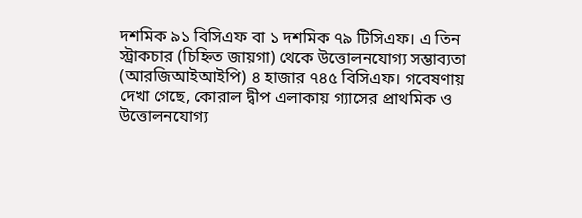দশমিক ৯১ বিসিএফ বা ১ দশমিক ৭৯ টিসিএফ। এ তিন স্ট্রাকচার (চিহ্নিত জায়গা) থেকে উত্তোলনযোগ্য সম্ভাব্যতা (আরজিআইআইপি) ৪ হাজার ৭৪৫ বিসিএফ। গবেষণায় দেখা গেছে, কোরাল দ্বীপ এলাকায় গ্যাসের প্রাথমিক ও উত্তোলনযোগ্য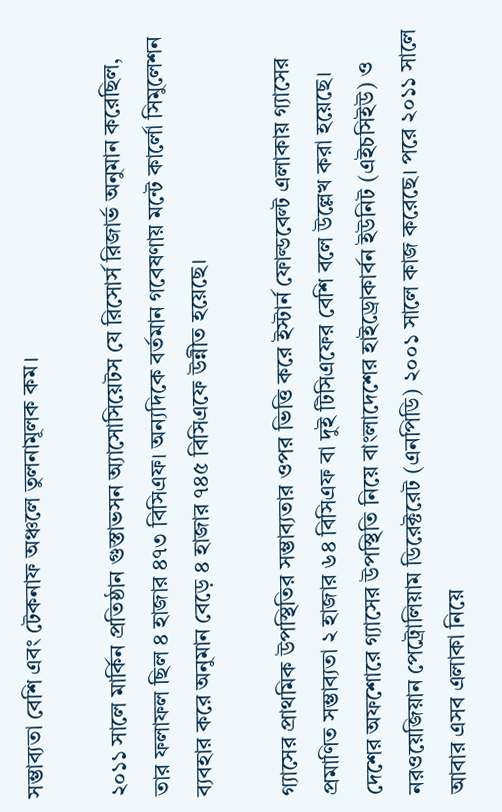সম্ভাব্যতা বেশি এবং টেকনাফ অঞ্চলে তুলনামূলক কম।

২০১১ সালে মার্কিন প্রতিষ্ঠান গুস্তাভসন অ্যাসোসিয়েটস যে রিসোর্স রিজার্ভ অনুমান করেছিল, তার ফলাফল ছিল ৪ হাজার ৪৭৩ বিসিএফ। অন্যদিকে বর্তমান গবেষণায় মন্টে কার্লো সিমুলেশন ব্যবহার করে অনুমান বেড়ে ৪ হাজার ৭৪৫ বিসিএফে উন্নীত হয়েছে।

গ্যাসের প্রাথমিক উপস্থিতির সম্ভাব্যতার ওপর ভিত্তি করে ইস্টার্ন ফোল্ডবেল্ট এলাকায় গ্যাসের প্রমাণিত সম্ভাব্যতা ২ হাজার ৬৪ বিসিএফ বা দুই টিসিএফের বেশি বলে উল্লেখ করা হয়েছে। দেশের অফশোরে গ্যাসের উপস্থিতি নিয়ে বাংলাদেশের হাইড্রোকার্বন ইউনিট (এইচসিইউ) ও নরওয়েজিয়ান পেট্রোলিয়াম ডিরেক্টরেট (এনপিডি) ২০০১ সালে কাজ করেছে। পরে ২০১১ সালে আবার এসব এলাকা নিয়ে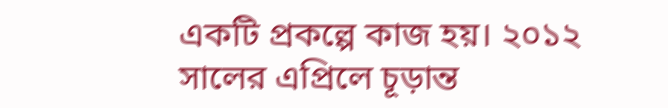একটি প্রকল্পে কাজ হয়। ২০১২ সালের এপ্রিলে চূড়ান্ত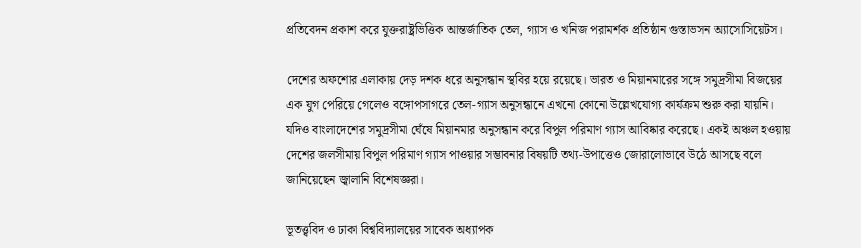প্রতিবেদন প্রকাশ করে যুক্তরাষ্ট্রভিত্তিক আন্তর্জাতিক তেল, গ্যাস ও খনিজ পরামর্শক প্রতিষ্ঠান গুস্তাভসন অ্যাসোসিয়েটস।

দেশের অফশোর এলাকায় দেড় দশক ধরে অনুসন্ধান স্থবির হয়ে রয়েছে। ভারত ও মিয়ানমারের সঙ্গে সমুদ্রসীমা বিজয়ের এক যুগ পেরিয়ে গেলেও বঙ্গোপসাগরে তেল-গ্যাস অনুসন্ধানে এখনো কোনো উল্লেখযোগ্য কার্যক্রম শুরু করা যায়নি। যদিও বাংলাদেশের সমুদ্রসীমা ঘেঁষে মিয়ানমার অনুসন্ধান করে বিপুল পরিমাণ গ্যাস আবিষ্কার করেছে। একই অঞ্চল হওয়ায় দেশের জলসীমায় বিপুল পরিমাণ গ্যাস পাওয়ার সম্ভাবনার বিষয়টি তথ্য-উপাত্তেও জোরালোভাবে উঠে আসছে বলে জানিয়েছেন জ্বালানি বিশেষজ্ঞরা।

ভূতত্ত্ববিদ ও ঢাকা বিশ্ববিদ্যালয়ের সাবেক অধ্যাপক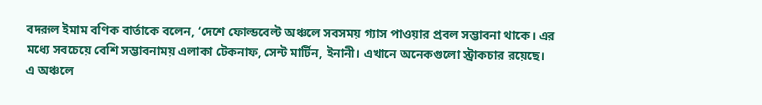বদরূল ইমাম বণিক বার্তাকে বলেন, ‘দেশে ফোল্ডবেল্ট অঞ্চলে সবসময় গ্যাস পাওয়ার প্রবল সম্ভাবনা থাকে। এর মধ্যে সবচেয়ে বেশি সম্ভাবনাময় এলাকা টেকনাফ, সেন্ট মার্টিন, ইনানী। এখানে অনেকগুলো স্ট্রাকচার রয়েছে। এ অঞ্চলে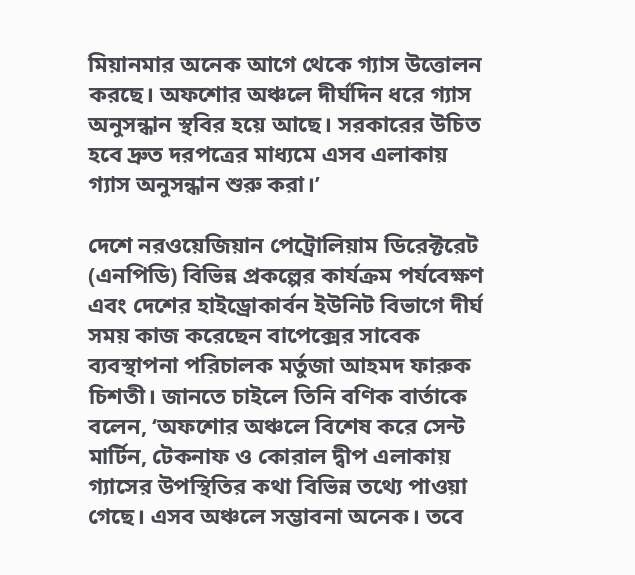মিয়ানমার অনেক আগে থেকে গ্যাস উত্তোলন করছে। অফশোর অঞ্চলে দীর্ঘদিন ধরে গ্যাস অনুসন্ধান স্থবির হয়ে আছে। সরকারের উচিত হবে দ্রুত দরপত্রের মাধ্যমে এসব এলাকায় গ্যাস অনুসন্ধান শুরু করা।’

দেশে নরওয়েজিয়ান পেট্রোলিয়াম ডিরেক্টরেট (এনপিডি) বিভিন্ন প্রকল্পের কার্যক্রম পর্যবেক্ষণ এবং দেশের হাইড্রোকার্বন ইউনিট বিভাগে দীর্ঘ সময় কাজ করেছেন বাপেক্সের সাবেক ব্যবস্থাপনা পরিচালক মর্তুজা আহমদ ফারুক চিশতী। জানতে চাইলে তিনি বণিক বার্তাকে বলেন, ‘অফশোর অঞ্চলে বিশেষ করে সেন্ট মার্টিন, টেকনাফ ও কোরাল দ্বীপ এলাকায় গ্যাসের উপস্থিতির কথা বিভিন্ন তথ্যে পাওয়া গেছে। এসব অঞ্চলে সম্ভাবনা অনেক। তবে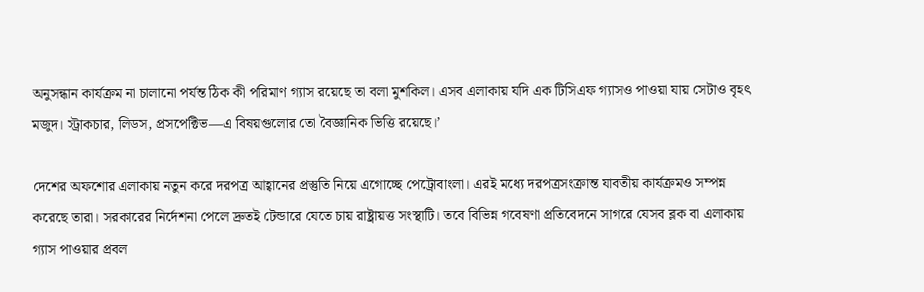অনুসন্ধান কার্যক্রম না চালানো পর্যন্ত ঠিক কী পরিমাণ গ্যাস রয়েছে তা বলা মুশকিল। এসব এলাকায় যদি এক টিসিএফ গ্যাসও পাওয়া যায় সেটাও বৃহৎ মজুদ। স্ট্রাকচার, লিডস, প্রসপেক্টিভ—এ বিষয়গুলোর তো বৈজ্ঞানিক ভিত্তি রয়েছে।’

দেশের অফশোর এলাকায় নতুন করে দরপত্র আহ্বানের প্রস্তুতি নিয়ে এগোচ্ছে পেট্রোবাংলা। এরই মধ্যে দরপত্রসংক্রান্ত যাবতীয় কার্যক্রমও সম্পন্ন করেছে তারা। সরকারের নির্দেশনা পেলে দ্রুতই টেন্ডারে যেতে চায় রাষ্ট্রায়ত্ত সংস্থাটি। তবে বিভিন্ন গবেষণা প্রতিবেদনে সাগরে যেসব ব্লক বা এলাকায় গ্যাস পাওয়ার প্রবল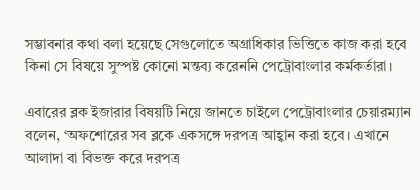সম্ভাবনার কথা বলা হয়েছে সেগুলোতে অগ্রাধিকার ভিত্তিতে কাজ করা হবে কিনা সে বিষয়ে সুস্পষ্ট কোনো মন্তব্য করেননি পেট্রোবাংলার কর্মকর্তারা।

এবারের ব্লক ইজারার বিষয়টি নিয়ে জানতে চাইলে পেট্রোবাংলার চেয়ারম্যান বলেন, ‘অফশোরের সব ব্লকে একসঙ্গে দরপত্র আহ্বান করা হবে। এখানে আলাদা বা বিভক্ত করে দরপত্র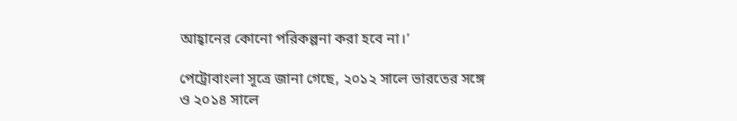আহ্বানের কোনো পরিকল্পনা করা হবে না।’

পেট্রোবাংলা সূত্রে জানা গেছে, ২০১২ সালে ভারতের সঙ্গে ও ২০১৪ সালে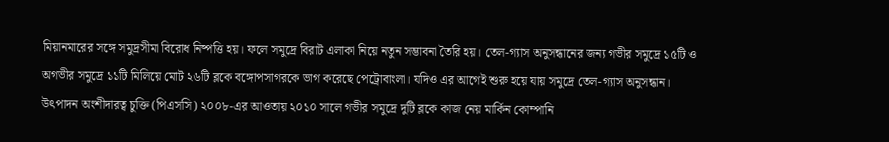মিয়ানমারের সঙ্গে সমুদ্রসীমা বিরোধ নিষ্পত্তি হয়। ফলে সমুদ্রে বিরাট এলাকা নিয়ে নতুন সম্ভাবনা তৈরি হয়। তেল-গ্যাস অনুসন্ধানের জন্য গভীর সমুদ্রে ১৫টি ও অগভীর সমুদ্রে ১১টি মিলিয়ে মোট ২৬টি ব্লকে বঙ্গোপসাগরকে ভাগ করেছে পেট্রোবাংলা। যদিও এর আগেই শুরু হয়ে যায় সমুদ্রে তেল-গ্যাস অনুসন্ধান। উৎপাদন অংশীদারত্ব চুক্তি (পিএসসি) ২০০৮-এর আওতায় ২০১০ সালে গভীর সমুদ্রে দুটি ব্লকে কাজ নেয় মার্কিন কোম্পানি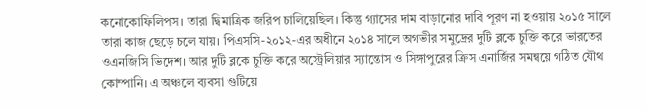কনোকোফিলিপস। তারা দ্বিমাত্রিক জরিপ চালিয়েছিল। কিন্তু গ্যাসের দাম বাড়ানোর দাবি পূরণ না হওয়ায় ২০১৫ সালে তারা কাজ ছেড়ে চলে যায়। পিএসসি-২০১২-এর অধীনে ২০১৪ সালে অগভীর সমুদ্রের দুটি ব্লকে চুক্তি করে ভারতের ওএনজিসি ভিদেশ। আর দুটি ব্লকে চুক্তি করে অস্ট্রেলিয়ার স্যান্তোস ও সিঙ্গাপুরের ক্রিস এনার্জির সমন্বয়ে গঠিত যৌথ কোম্পানি। এ অঞ্চলে ব্যবসা গুটিয়ে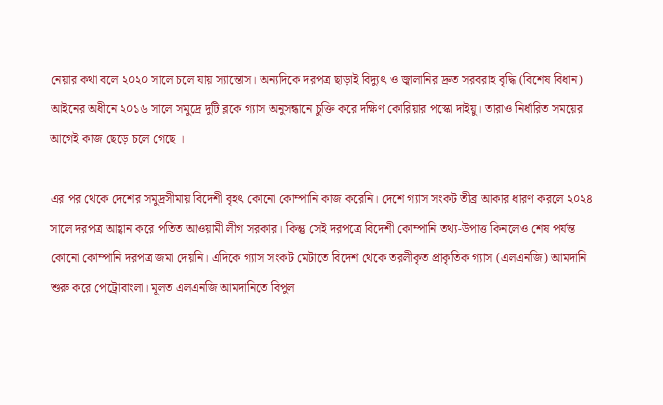নেয়ার কথা বলে ২০২০ সালে চলে যায় স্যান্তোস। অন্যদিকে দরপত্র ছাড়াই বিদ্যুৎ ও জ্বালানির দ্রুত সরবরাহ বৃদ্ধি (বিশেষ বিধান) আইনের অধীনে ২০১৬ সালে সমুদ্রে দুটি ব্লকে গ্যাস অনুসন্ধানে চুক্তি করে দক্ষিণ কোরিয়ার পস্কো দাইয়ু। তারাও নির্ধারিত সময়ের আগেই কাজ ছেড়ে চলে গেছে ।

এর পর থেকে দেশের সমুদ্রসীমায় বিদেশী বৃহৎ কোনো কোম্পানি কাজ করেনি। দেশে গ্যাস সংকট তীব্র আকার ধারণ করলে ২০২৪ সালে দরপত্র আহ্বান করে পতিত আওয়ামী লীগ সরকার। কিন্তু সেই দরপত্রে বিদেশী কোম্পানি তথ্য-উপাত্ত কিনলেও শেষ পর্যন্ত কোনো কোম্পানি দরপত্র জমা দেয়নি। এদিকে গ্যাস সংকট মেটাতে বিদেশ থেকে তরলীকৃত প্রাকৃতিক গ্যাস (এলএনজি) আমদানি শুরু করে পেট্রোবাংলা। মূলত এলএনজি আমদানিতে বিপুল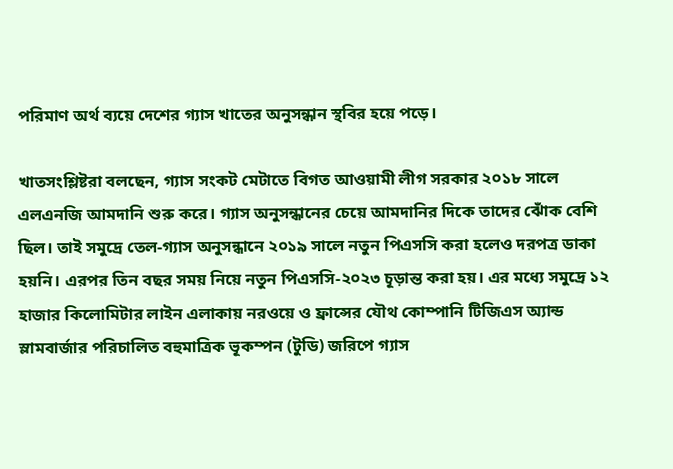পরিমাণ অর্থ ব্যয়ে দেশের গ্যাস খাতের অনুসন্ধান স্থবির হয়ে পড়ে।

খাতসংশ্লিষ্টরা বলছেন, গ্যাস সংকট মেটাতে বিগত আওয়ামী লীগ সরকার ২০১৮ সালে এলএনজি আমদানি শুরু করে। গ্যাস অনুসন্ধানের চেয়ে আমদানির দিকে তাদের ঝোঁক বেশি ছিল। তাই সমুদ্রে তেল-গ্যাস অনুসন্ধানে ২০১৯ সালে নতুন পিএসসি করা হলেও দরপত্র ডাকা হয়নি। এরপর তিন বছর সময় নিয়ে নতুন পিএসসি-২০২৩ চূড়ান্ত করা হয়। এর মধ্যে সমুদ্রে ১২ হাজার কিলোমিটার লাইন এলাকায় নরওয়ে ও ফ্রান্সের যৌথ কোম্পানি টিজিএস অ্যান্ড স্লামবার্জার পরিচালিত বহুমাত্রিক ভূকম্পন (টুডি) জরিপে গ্যাস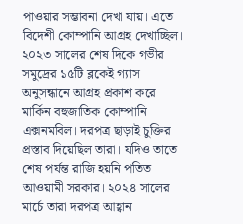পাওয়ার সম্ভাবনা দেখা যায়। এতে বিদেশী কোম্পানি আগ্রহ দেখাচ্ছিল। ২০২৩ সালের শেষ দিকে গভীর সমুদ্রের ১৫টি ব্লকেই গ্যাস অনুসন্ধানে আগ্রহ প্রকাশ করে মার্কিন বহুজাতিক কোম্পানি এক্সনমবিল। দরপত্র ছাড়াই চুক্তির প্রস্তাব দিয়েছিল তারা। যদিও তাতে শেষ পর্যন্ত রাজি হয়নি পতিত আওয়ামী সরকার। ২০২৪ সালের মার্চে তারা দরপত্র আহ্বান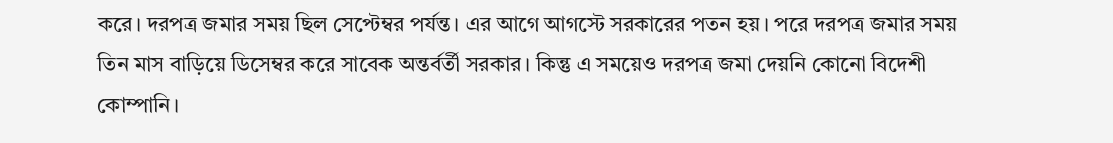করে। দরপত্র জমার সময় ছিল সেপ্টেম্বর পর্যন্ত। এর আগে আগস্টে সরকারের পতন হয়। পরে দরপত্র জমার সময় তিন মাস বাড়িয়ে ডিসেম্বর করে সাবেক অন্তর্বর্তী সরকার। কিন্তু এ সময়েও দরপত্র জমা দেয়নি কোনো বিদেশী কোম্পানি।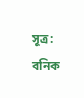সূত্র: বনিক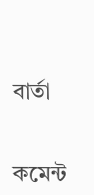বার্তা


কমেন্ট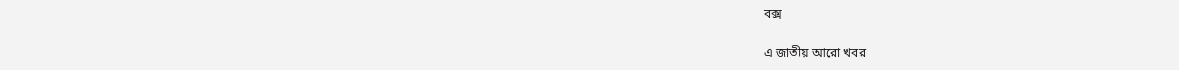বক্স

এ জাতীয় আরো খবর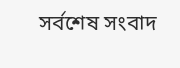সর্বশেষ সংবাদ